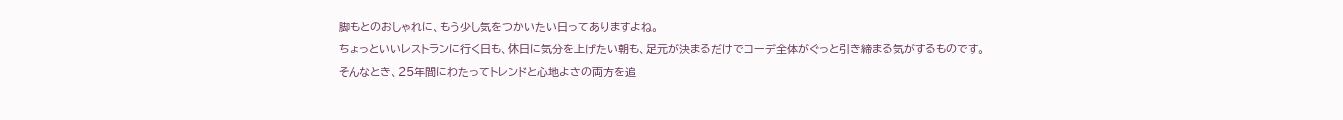脚もとのおしゃれに、もう少し気をつかいたい日ってありますよね。
ちょっといいレストランに行く日も、休日に気分を上げたい朝も、足元が決まるだけでコーデ全体がぐっと引き締まる気がするものです。
そんなとき、25年間にわたってトレンドと心地よさの両方を追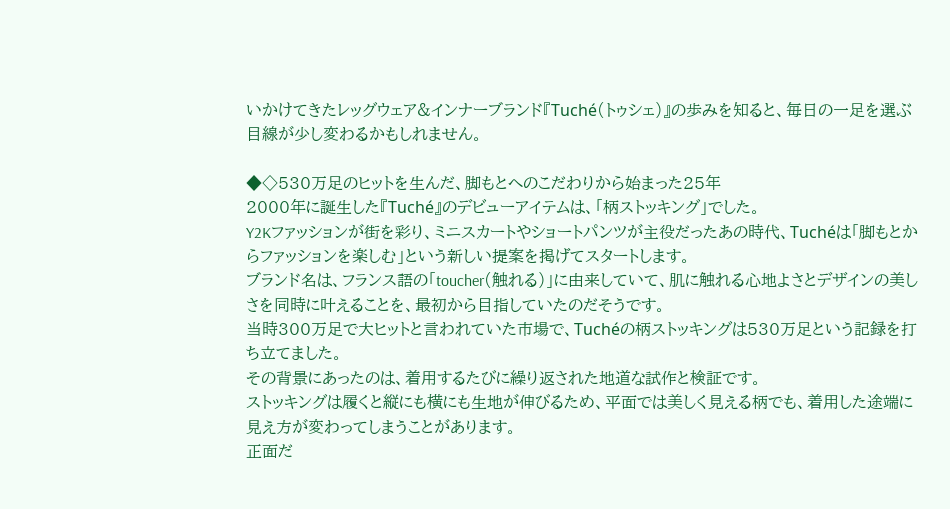いかけてきたレッグウェア&インナーブランド『Tuché(トゥシェ)』の歩みを知ると、毎日の一足を選ぶ目線が少し変わるかもしれません。

◆◇530万足のヒットを生んだ、脚もとへのこだわりから始まった25年
2000年に誕生した『Tuché』のデビューアイテムは、「柄ストッキング」でした。
Y2Kファッションが街を彩り、ミニスカートやショートパンツが主役だったあの時代、Tuchéは「脚もとからファッションを楽しむ」という新しい提案を掲げてスタートします。
ブランド名は、フランス語の「toucher(触れる)」に由来していて、肌に触れる心地よさとデザインの美しさを同時に叶えることを、最初から目指していたのだそうです。
当時300万足で大ヒットと言われていた市場で、Tuchéの柄ストッキングは530万足という記録を打ち立てました。
その背景にあったのは、着用するたびに繰り返された地道な試作と検証です。
ストッキングは履くと縦にも横にも生地が伸びるため、平面では美しく見える柄でも、着用した途端に見え方が変わってしまうことがあります。
正面だ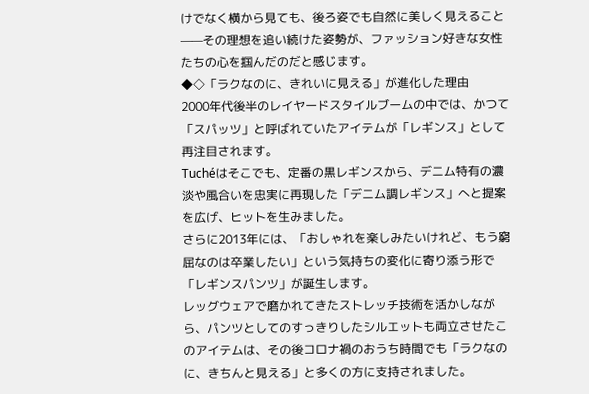けでなく横から見ても、後ろ姿でも自然に美しく見えること——その理想を追い続けた姿勢が、ファッション好きな女性たちの心を掴んだのだと感じます。
◆◇「ラクなのに、きれいに見える」が進化した理由
2000年代後半のレイヤードスタイルブームの中では、かつて「スパッツ」と呼ばれていたアイテムが「レギンス」として再注目されます。
Tuchéはそこでも、定番の黒レギンスから、デニム特有の濃淡や風合いを忠実に再現した「デニム調レギンス」へと提案を広げ、ヒットを生みました。
さらに2013年には、「おしゃれを楽しみたいけれど、もう窮屈なのは卒業したい」という気持ちの変化に寄り添う形で「レギンスパンツ」が誕生します。
レッグウェアで磨かれてきたストレッチ技術を活かしながら、パンツとしてのすっきりしたシルエットも両立させたこのアイテムは、その後コロナ禍のおうち時間でも「ラクなのに、きちんと見える」と多くの方に支持されました。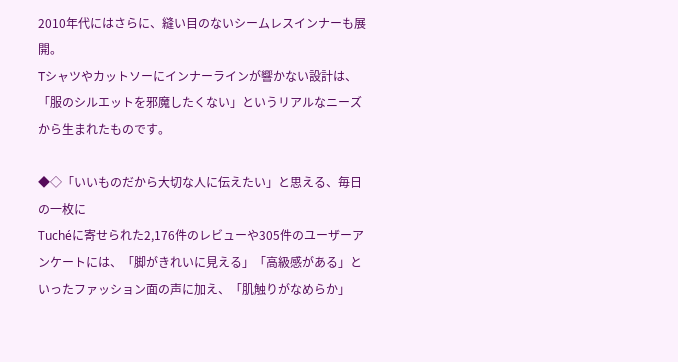2010年代にはさらに、縫い目のないシームレスインナーも展開。
Tシャツやカットソーにインナーラインが響かない設計は、「服のシルエットを邪魔したくない」というリアルなニーズから生まれたものです。

◆◇「いいものだから大切な人に伝えたい」と思える、毎日の一枚に
Tuchéに寄せられた2,176件のレビューや305件のユーザーアンケートには、「脚がきれいに見える」「高級感がある」といったファッション面の声に加え、「肌触りがなめらか」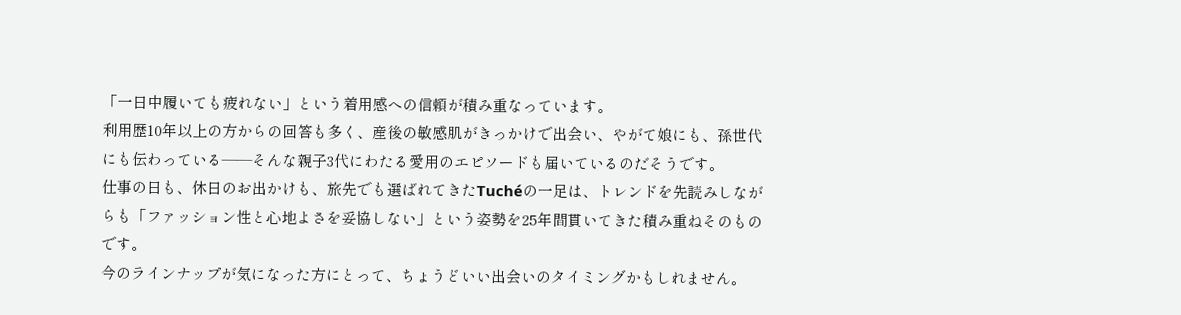「一日中履いても疲れない」という着用感への信頼が積み重なっています。
利用歴10年以上の方からの回答も多く、産後の敏感肌がきっかけで出会い、やがて娘にも、孫世代にも伝わっている——そんな親子3代にわたる愛用のエピソードも届いているのだそうです。
仕事の日も、休日のお出かけも、旅先でも選ばれてきたTuchéの一足は、トレンドを先読みしながらも「ファッション性と心地よさを妥協しない」という姿勢を25年間貫いてきた積み重ねそのものです。
今のラインナップが気になった方にとって、ちょうどいい出会いのタイミングかもしれません。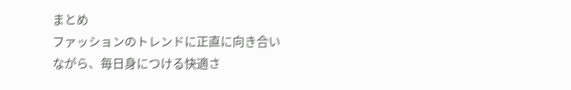まとめ
ファッションのトレンドに正直に向き合いながら、毎日身につける快適さ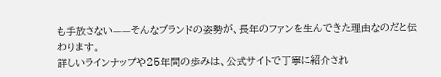も手放さない——そんなブランドの姿勢が、長年のファンを生んできた理由なのだと伝わります。
詳しいラインナップや25年間の歩みは、公式サイトで丁寧に紹介され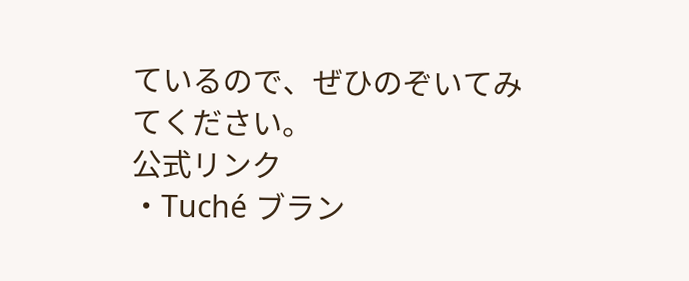ているので、ぜひのぞいてみてください。
公式リンク
・Tuché ブラン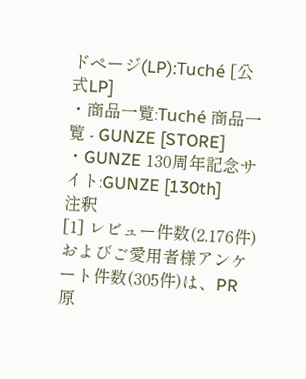ドページ(LP):Tuché [公式LP]
・商品一覧:Tuché 商品一覧 - GUNZE [STORE]
・GUNZE 130周年記念サイト:GUNZE [130th]
注釈
[1] レビュー件数(2,176件)およびご愛用者様アンケート件数(305件)は、PR原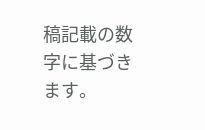稿記載の数字に基づきます。